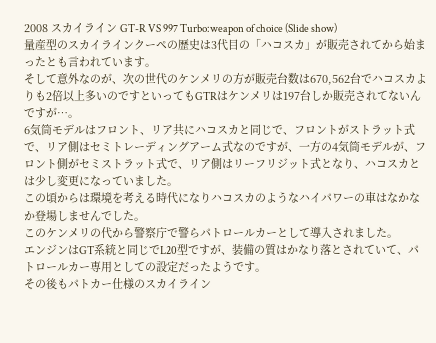2008 スカイライン GT-R VS 997 Turbo:weapon of choice (Slide show)
量産型のスカイラインクーペの歴史は3代目の「ハコスカ」が販売されてから始まったとも言われています。
そして意外なのが、次の世代のケンメリの方が販売台数は670,562台でハコスカよりも2倍以上多いのですといってもGTRはケンメリは197台しか販売されてないんですが…。
6気筒モデルはフロント、リア共にハコスカと同じで、フロントがストラット式で、リア側はセミトレーディングアーム式なのですが、一方の4気筒モデルが、フロント側がセミストラット式で、リア側はリーフリジット式となり、ハコスカとは少し変更になっていました。
この頃からは環境を考える時代になりハコスカのようなハイパワーの車はなかなか登場しませんでした。
このケンメリの代から警察庁で警らパトロールカーとして導入されました。
エンジンはGT系統と同じでL20型ですが、装備の質はかなり落とされていて、パトロールカー専用としての設定だったようです。
その後もパトカー仕様のスカイライン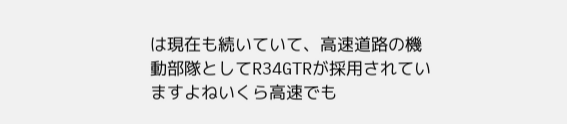は現在も続いていて、高速道路の機動部隊としてR34GTRが採用されていますよねいくら高速でも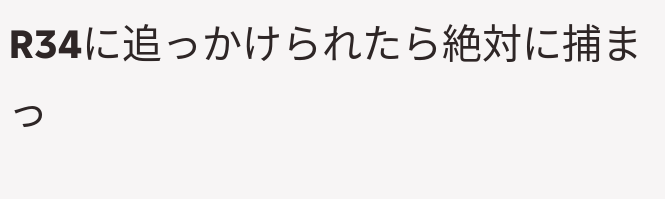R34に追っかけられたら絶対に捕まっ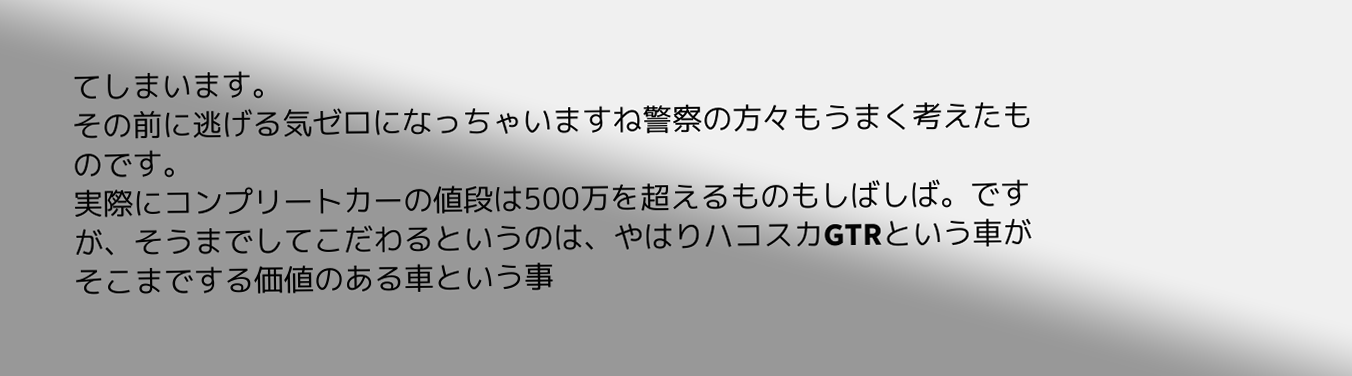てしまいます。
その前に逃げる気ゼロになっちゃいますね警察の方々もうまく考えたものです。
実際にコンプリートカーの値段は500万を超えるものもしばしば。ですが、そうまでしてこだわるというのは、やはりハコスカGTRという車がそこまでする価値のある車という事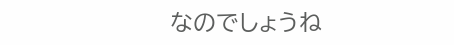なのでしょうね